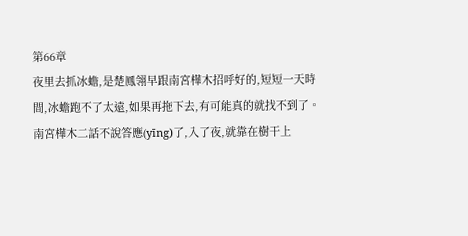第66章
夜里去抓冰蟾,是楚鳳翎早跟南宮樺木招呼好的,短短一天時間,冰蟾跑不了太遠,如果再拖下去,有可能真的就找不到了。
南宮樺木二話不說答應(yīng)了,入了夜,就靠在樹干上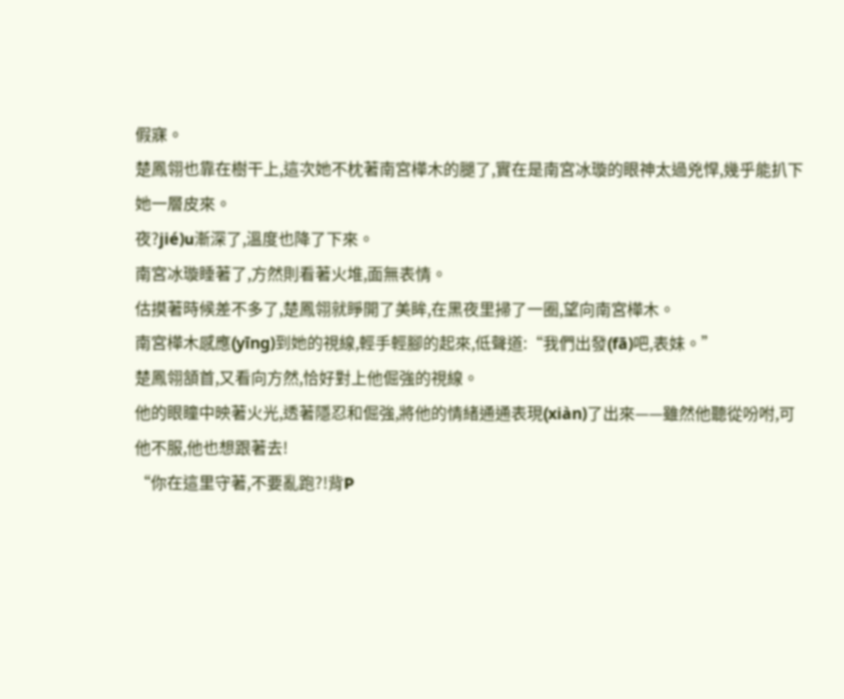假寐。
楚鳳翎也靠在樹干上,這次她不枕著南宮樺木的腿了,實在是南宮冰璇的眼神太過兇悍,幾乎能扒下她一層皮來。
夜?jié)u漸深了,溫度也降了下來。
南宮冰璇睡著了,方然則看著火堆,面無表情。
估摸著時候差不多了,楚鳳翎就睜開了美眸,在黑夜里掃了一圈,望向南宮樺木。
南宮樺木感應(yīng)到她的視線,輕手輕腳的起來,低聲道:“我們出發(fā)吧,表妹。”
楚鳳翎頷首,又看向方然,恰好對上他倔強的視線。
他的眼瞳中映著火光,透著隱忍和倔強,將他的情緒通通表現(xiàn)了出來——雖然他聽從吩咐,可他不服,他也想跟著去!
“你在這里守著,不要亂跑?!背P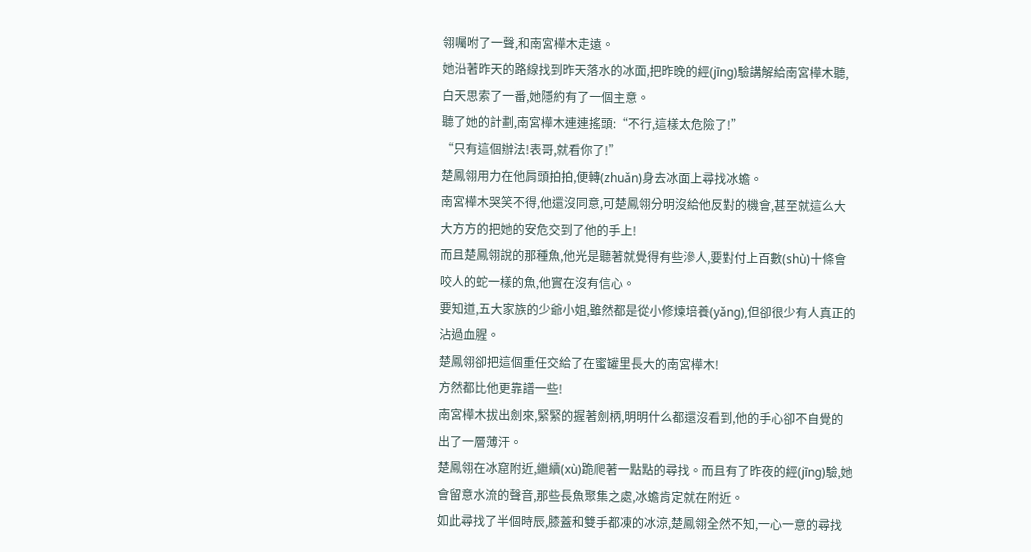翎囑咐了一聲,和南宮樺木走遠。
她沿著昨天的路線找到昨天落水的冰面,把昨晚的經(jīng)驗講解給南宮樺木聽,白天思索了一番,她隱約有了一個主意。
聽了她的計劃,南宮樺木連連搖頭:“不行,這樣太危險了!”
“只有這個辦法!表哥,就看你了!”
楚鳳翎用力在他肩頭拍拍,便轉(zhuǎn)身去冰面上尋找冰蟾。
南宮樺木哭笑不得,他還沒同意,可楚鳳翎分明沒給他反對的機會,甚至就這么大大方方的把她的安危交到了他的手上!
而且楚鳳翎說的那種魚,他光是聽著就覺得有些滲人,要對付上百數(shù)十條會咬人的蛇一樣的魚,他實在沒有信心。
要知道,五大家族的少爺小姐,雖然都是從小修煉培養(yǎng),但卻很少有人真正的沾過血腥。
楚鳳翎卻把這個重任交給了在蜜罐里長大的南宮樺木!
方然都比他更靠譜一些!
南宮樺木拔出劍來,緊緊的握著劍柄,明明什么都還沒看到,他的手心卻不自覺的出了一層薄汗。
楚鳳翎在冰窟附近,繼續(xù)跪爬著一點點的尋找。而且有了昨夜的經(jīng)驗,她會留意水流的聲音,那些長魚聚集之處,冰蟾肯定就在附近。
如此尋找了半個時辰,膝蓋和雙手都凍的冰涼,楚鳳翎全然不知,一心一意的尋找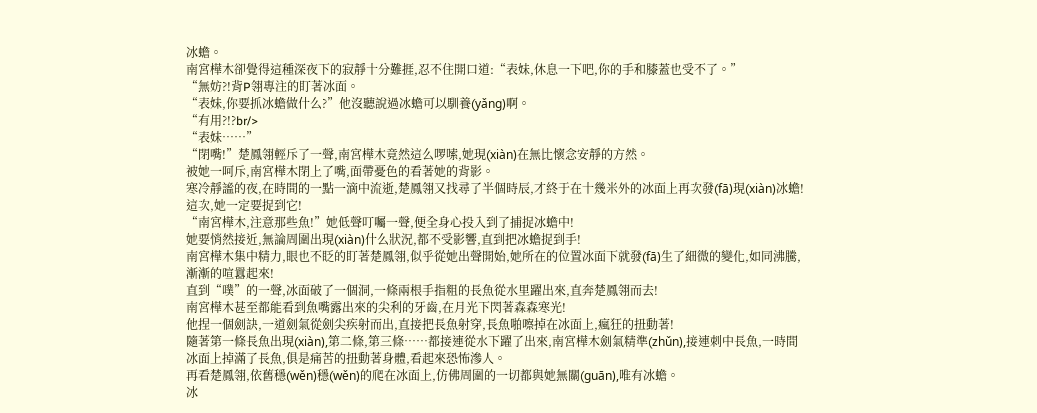冰蟾。
南宮樺木卻覺得這種深夜下的寂靜十分難捱,忍不住開口道:“表妹,休息一下吧,你的手和膝蓋也受不了。”
“無妨?!背P翎專注的盯著冰面。
“表妹,你要抓冰蟾做什么?”他沒聽說過冰蟾可以馴養(yǎng)啊。
“有用?!?br/>
“表妹……”
“閉嘴!”楚鳳翎輕斥了一聲,南宮樺木竟然這么啰嗦,她現(xiàn)在無比懷念安靜的方然。
被她一呵斥,南宮樺木閉上了嘴,面帶憂色的看著她的背影。
寒冷靜謐的夜,在時間的一點一滴中流逝,楚鳳翎又找尋了半個時辰,才終于在十幾米外的冰面上再次發(fā)現(xiàn)冰蟾!
這次,她一定要捉到它!
“南宮樺木,注意那些魚!”她低聲叮囑一聲,便全身心投入到了捕捉冰蟾中!
她要悄然接近,無論周圍出現(xiàn)什么狀況,都不受影響,直到把冰蟾捉到手!
南宮樺木集中精力,眼也不眨的盯著楚鳳翎,似乎從她出聲開始,她所在的位置冰面下就發(fā)生了細微的變化,如同沸騰,漸漸的喧囂起來!
直到“噗”的一聲,冰面破了一個洞,一條兩根手指粗的長魚從水里躍出來,直奔楚鳳翎而去!
南宮樺木甚至都能看到魚嘴露出來的尖利的牙齒,在月光下閃著森森寒光!
他捏一個劍訣,一道劍氣從劍尖疾射而出,直接把長魚射穿,長魚啪嚓掉在冰面上,瘋狂的扭動著!
隨著第一條長魚出現(xiàn),第二條,第三條……都接連從水下躍了出來,南宮樺木劍氣精準(zhǔn),接連刺中長魚,一時間冰面上掉滿了長魚,俱是痛苦的扭動著身體,看起來恐怖滲人。
再看楚鳳翎,依舊穩(wěn)穩(wěn)的爬在冰面上,仿佛周圍的一切都與她無關(guān),唯有冰蟾。
冰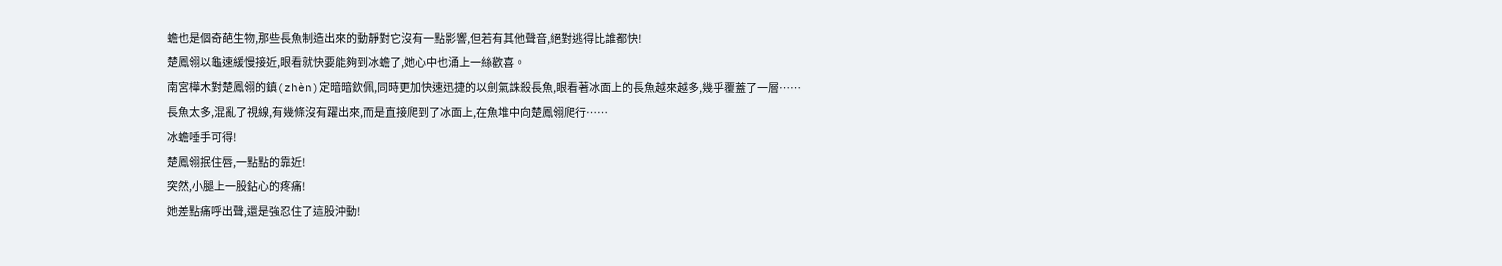蟾也是個奇葩生物,那些長魚制造出來的動靜對它沒有一點影響,但若有其他聲音,絕對逃得比誰都快!
楚鳳翎以龜速緩慢接近,眼看就快要能夠到冰蟾了,她心中也涌上一絲歡喜。
南宮樺木對楚鳳翎的鎮(zhèn)定暗暗欽佩,同時更加快速迅捷的以劍氣誅殺長魚,眼看著冰面上的長魚越來越多,幾乎覆蓋了一層……
長魚太多,混亂了視線,有幾條沒有躍出來,而是直接爬到了冰面上,在魚堆中向楚鳳翎爬行……
冰蟾唾手可得!
楚鳳翎抿住唇,一點點的靠近!
突然,小腿上一股鉆心的疼痛!
她差點痛呼出聲,還是強忍住了這股沖動!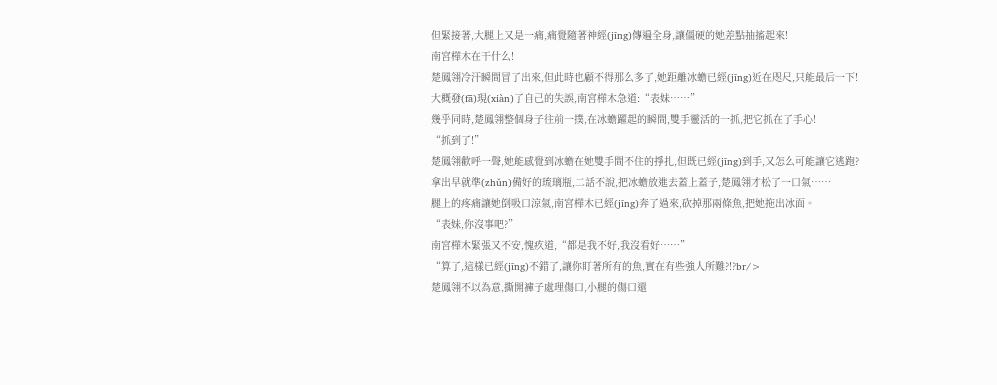但緊接著,大腿上又是一痛,痛覺隨著神經(jīng)傳遍全身,讓僵硬的她差點抽搐起來!
南宮樺木在干什么!
楚鳳翎冷汗瞬間冒了出來,但此時也顧不得那么多了,她距離冰蟾已經(jīng)近在咫尺,只能最后一下!
大概發(fā)現(xiàn)了自己的失誤,南宮樺木急道:“表妹……”
幾乎同時,楚鳳翎整個身子往前一撲,在冰蟾躍起的瞬間,雙手靈活的一抓,把它抓在了手心!
“抓到了!”
楚鳳翎歡呼一聲,她能感覺到冰蟾在她雙手間不住的掙扎,但既已經(jīng)到手,又怎么可能讓它逃跑?
拿出早就準(zhǔn)備好的琉璃瓶,二話不說,把冰蟾放進去蓋上蓋子,楚鳳翎才松了一口氣……
腿上的疼痛讓她倒吸口涼氣,南宮樺木已經(jīng)奔了過來,砍掉那兩條魚,把她拖出冰面。
“表妹,你沒事吧?”
南宮樺木緊張又不安,愧疚道,“都是我不好,我沒看好……”
“算了,這樣已經(jīng)不錯了,讓你盯著所有的魚,實在有些強人所難?!?br/>
楚鳳翎不以為意,撕開褲子處理傷口,小腿的傷口還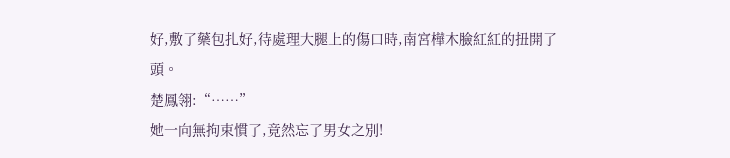好,敷了藥包扎好,待處理大腿上的傷口時,南宮樺木臉紅紅的扭開了頭。
楚鳳翎:“……”
她一向無拘束慣了,竟然忘了男女之別!